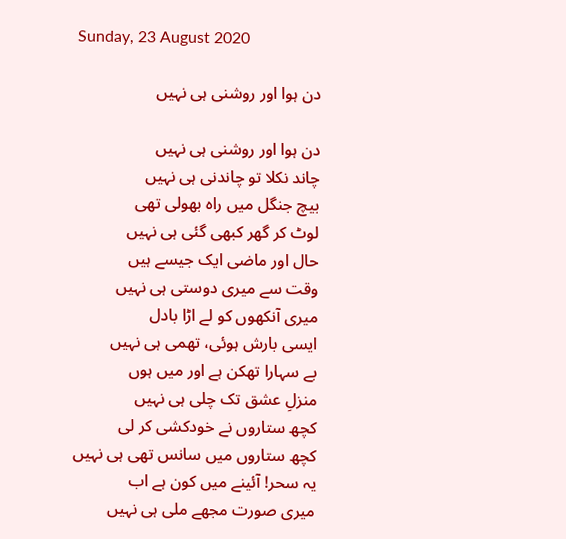Sunday, 23 August 2020

دن ہوا اور روشنی ہی نہیں

دن ہوا اور روشنی ہی نہیں
چاند نکلا تو چاندنی ہی نہیں
بیچ جنگل میں راہ بھولی تھی
لوٹ کر گھر کبھی گئی ہی نہیں
حال اور ماضی ایک جیسے ہیں
وقت سے میری دوستی ہی نہیں
میری آنکھوں کو لے اڑا بادل
ایسی بارش ہوئی، تھمی ہی نہیں
بے سہارا تھکن ہے اور میں ہوں
منزلِ عشق تک چلی ہی نہیں
کچھ ستاروں نے خودکشی کر لی
کچھ ستاروں میں سانس تھی ہی نہیں
یہ سحر! آئینے میں کون ہے اب
میری صورت مجھے ملی ہی نہیں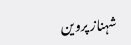شہناز پروین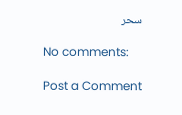سحر

No comments:

Post a Comment